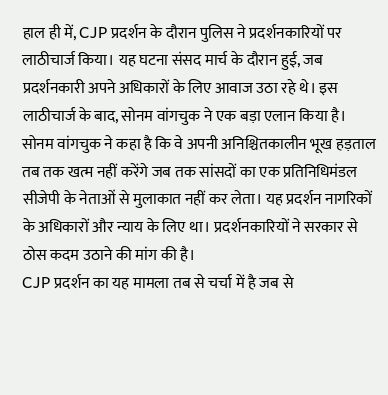हाल ही में, CJP प्रदर्शन के दौरान पुलिस ने प्रदर्शनकारियों पर लाठीचार्ज किया। यह घटना संसद मार्च के दौरान हुई, जब प्रदर्शनकारी अपने अधिकारों के लिए आवाज उठा रहे थे। इस लाठीचार्ज के बाद, सोनम वांगचुक ने एक बड़ा एलान किया है।
सोनम वांगचुक ने कहा है कि वे अपनी अनिश्चितकालीन भूख हड़ताल तब तक खत्म नहीं करेंगे जब तक सांसदों का एक प्रतिनिधिमंडल सीजेपी के नेताओं से मुलाकात नहीं कर लेता। यह प्रदर्शन नागरिकों के अधिकारों और न्याय के लिए था। प्रदर्शनकारियों ने सरकार से ठोस कदम उठाने की मांग की है।
CJP प्रदर्शन का यह मामला तब से चर्चा में है जब से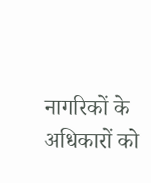नागरिकों के अधिकारों को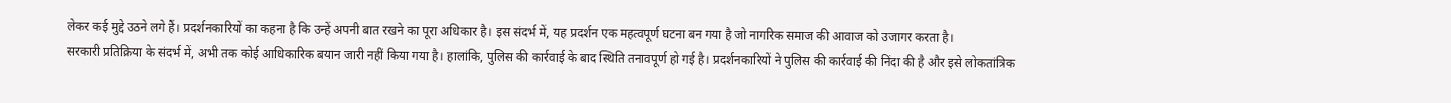लेकर कई मुद्दे उठने लगे हैं। प्रदर्शनकारियों का कहना है कि उन्हें अपनी बात रखने का पूरा अधिकार है। इस संदर्भ में, यह प्रदर्शन एक महत्वपूर्ण घटना बन गया है जो नागरिक समाज की आवाज को उजागर करता है।
सरकारी प्रतिक्रिया के संदर्भ में, अभी तक कोई आधिकारिक बयान जारी नहीं किया गया है। हालांकि, पुलिस की कार्रवाई के बाद स्थिति तनावपूर्ण हो गई है। प्रदर्शनकारियों ने पुलिस की कार्रवाई की निंदा की है और इसे लोकतांत्रिक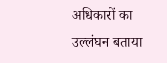अधिकारों का उल्लंघन बताया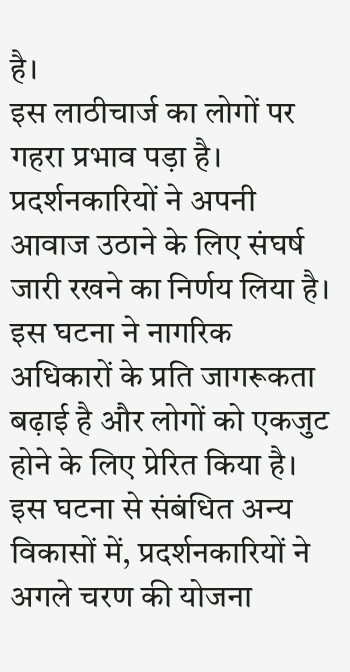है।
इस लाठीचार्ज का लोगों पर गहरा प्रभाव पड़ा है। प्रदर्शनकारियों ने अपनी आवाज उठाने के लिए संघर्ष जारी रखने का निर्णय लिया है। इस घटना ने नागरिक अधिकारों के प्रति जागरूकता बढ़ाई है और लोगों को एकजुट होने के लिए प्रेरित किया है।
इस घटना से संबंधित अन्य विकासों में, प्रदर्शनकारियों ने अगले चरण की योजना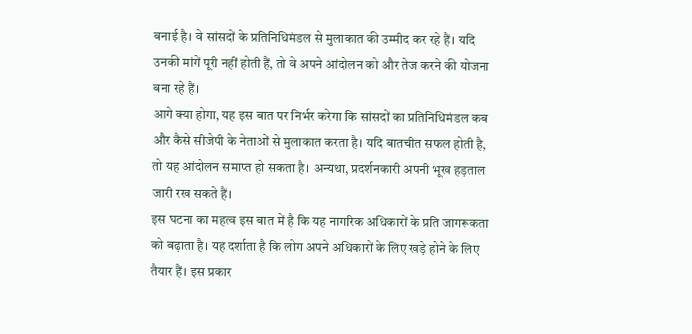बनाई है। वे सांसदों के प्रतिनिधिमंडल से मुलाकात की उम्मीद कर रहे हैं। यदि उनकी मांगें पूरी नहीं होती हैं, तो वे अपने आंदोलन को और तेज करने की योजना बना रहे हैं।
आगे क्या होगा, यह इस बात पर निर्भर करेगा कि सांसदों का प्रतिनिधिमंडल कब और कैसे सीजेपी के नेताओं से मुलाकात करता है। यदि बातचीत सफल होती है, तो यह आंदोलन समाप्त हो सकता है। अन्यथा, प्रदर्शनकारी अपनी भूख हड़ताल जारी रख सकते हैं।
इस घटना का महत्व इस बात में है कि यह नागरिक अधिकारों के प्रति जागरूकता को बढ़ाता है। यह दर्शाता है कि लोग अपने अधिकारों के लिए खड़े होने के लिए तैयार हैं। इस प्रकार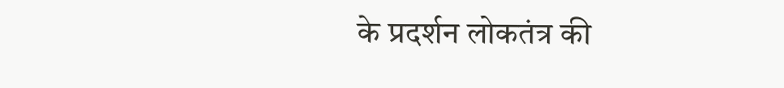के प्रदर्शन लोकतंत्र की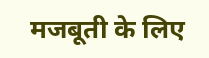मजबूती के लिए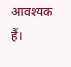आवश्यक हैं।